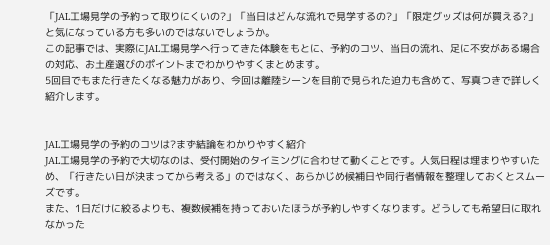「JAL工場見学の予約って取りにくいの?」「当日はどんな流れで見学するの?」「限定グッズは何が買える?」と気になっている方も多いのではないでしょうか。
この記事では、実際にJAL工場見学へ行ってきた体験をもとに、予約のコツ、当日の流れ、足に不安がある場合の対応、お土産選びのポイントまでわかりやすくまとめます。
5回目でもまた行きたくなる魅力があり、今回は離陸シーンを目前で見られた迫力も含めて、写真つきで詳しく紹介します。


JAL工場見学の予約のコツは?まず結論をわかりやすく紹介
JAL工場見学の予約で大切なのは、受付開始のタイミングに合わせて動くことです。人気日程は埋まりやすいため、「行きたい日が決まってから考える」のではなく、あらかじめ候補日や同行者情報を整理しておくとスムーズです。
また、1日だけに絞るよりも、複数候補を持っておいたほうが予約しやすくなります。どうしても希望日に取れなかった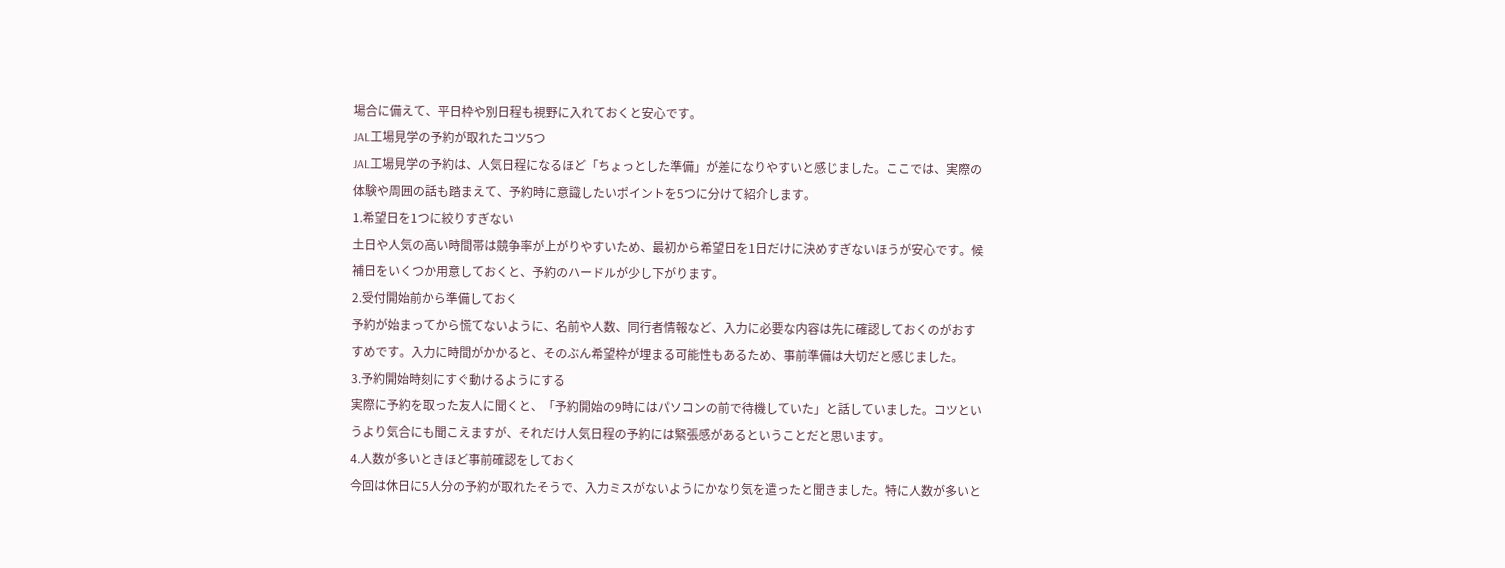場合に備えて、平日枠や別日程も視野に入れておくと安心です。
JAL工場見学の予約が取れたコツ5つ
JAL工場見学の予約は、人気日程になるほど「ちょっとした準備」が差になりやすいと感じました。ここでは、実際の体験や周囲の話も踏まえて、予約時に意識したいポイントを5つに分けて紹介します。
1.希望日を1つに絞りすぎない
土日や人気の高い時間帯は競争率が上がりやすいため、最初から希望日を1日だけに決めすぎないほうが安心です。候補日をいくつか用意しておくと、予約のハードルが少し下がります。
2.受付開始前から準備しておく
予約が始まってから慌てないように、名前や人数、同行者情報など、入力に必要な内容は先に確認しておくのがおすすめです。入力に時間がかかると、そのぶん希望枠が埋まる可能性もあるため、事前準備は大切だと感じました。
3.予約開始時刻にすぐ動けるようにする
実際に予約を取った友人に聞くと、「予約開始の9時にはパソコンの前で待機していた」と話していました。コツというより気合にも聞こえますが、それだけ人気日程の予約には緊張感があるということだと思います。
4.人数が多いときほど事前確認をしておく
今回は休日に5人分の予約が取れたそうで、入力ミスがないようにかなり気を遣ったと聞きました。特に人数が多いと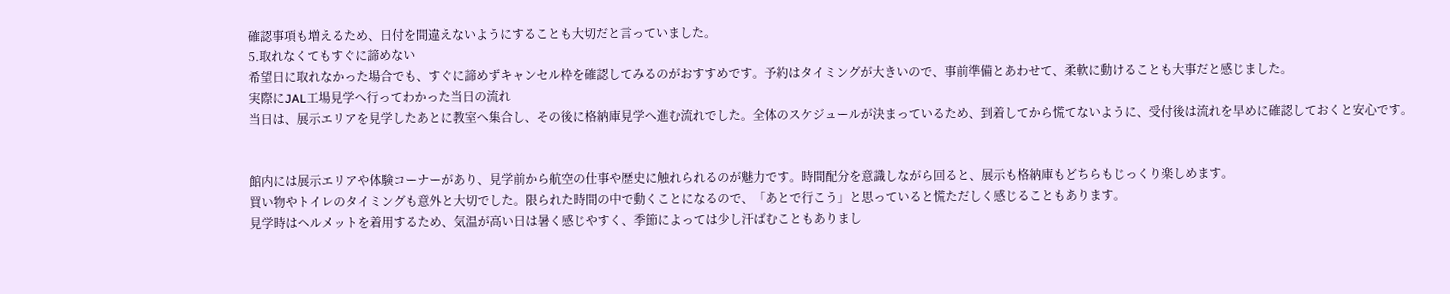確認事項も増えるため、日付を間違えないようにすることも大切だと言っていました。
5.取れなくてもすぐに諦めない
希望日に取れなかった場合でも、すぐに諦めずキャンセル枠を確認してみるのがおすすめです。予約はタイミングが大きいので、事前準備とあわせて、柔軟に動けることも大事だと感じました。
実際にJAL工場見学へ行ってわかった当日の流れ
当日は、展示エリアを見学したあとに教室へ集合し、その後に格納庫見学へ進む流れでした。全体のスケジュールが決まっているため、到着してから慌てないように、受付後は流れを早めに確認しておくと安心です。


館内には展示エリアや体験コーナーがあり、見学前から航空の仕事や歴史に触れられるのが魅力です。時間配分を意識しながら回ると、展示も格納庫もどちらもじっくり楽しめます。
買い物やトイレのタイミングも意外と大切でした。限られた時間の中で動くことになるので、「あとで行こう」と思っていると慌ただしく感じることもあります。
見学時はヘルメットを着用するため、気温が高い日は暑く感じやすく、季節によっては少し汗ばむこともありまし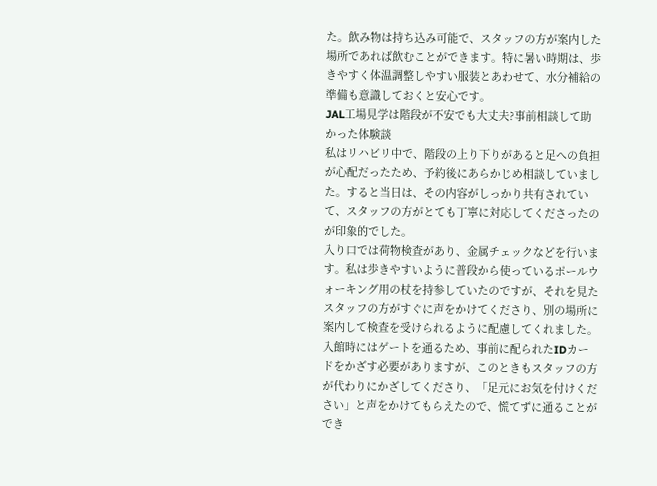た。飲み物は持ち込み可能で、スタッフの方が案内した場所であれば飲むことができます。特に暑い時期は、歩きやすく体温調整しやすい服装とあわせて、水分補給の準備も意識しておくと安心です。
JAL工場見学は階段が不安でも大丈夫?事前相談して助かった体験談
私はリハビリ中で、階段の上り下りがあると足への負担が心配だったため、予約後にあらかじめ相談していました。すると当日は、その内容がしっかり共有されていて、スタッフの方がとても丁寧に対応してくださったのが印象的でした。
入り口では荷物検査があり、金属チェックなどを行います。私は歩きやすいように普段から使っているポールウォーキング用の杖を持参していたのですが、それを見たスタッフの方がすぐに声をかけてくださり、別の場所に案内して検査を受けられるように配慮してくれました。
入館時にはゲートを通るため、事前に配られたIDカードをかざす必要がありますが、このときもスタッフの方が代わりにかざしてくださり、「足元にお気を付けください」と声をかけてもらえたので、慌てずに通ることができ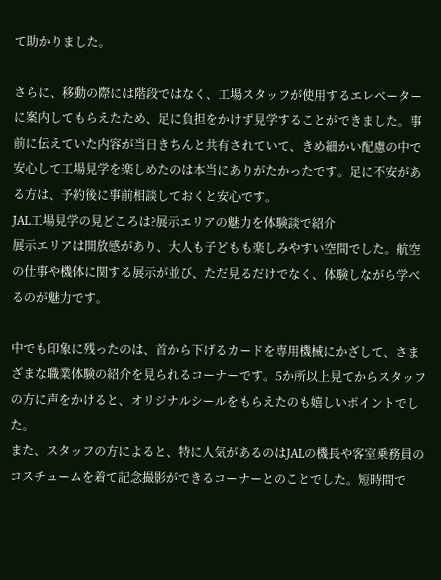て助かりました。

さらに、移動の際には階段ではなく、工場スタッフが使用するエレベーターに案内してもらえたため、足に負担をかけず見学することができました。事前に伝えていた内容が当日きちんと共有されていて、きめ細かい配慮の中で安心して工場見学を楽しめたのは本当にありがたかったです。足に不安がある方は、予約後に事前相談しておくと安心です。
JAL工場見学の見どころは?展示エリアの魅力を体験談で紹介
展示エリアは開放感があり、大人も子どもも楽しみやすい空間でした。航空の仕事や機体に関する展示が並び、ただ見るだけでなく、体験しながら学べるのが魅力です。

中でも印象に残ったのは、首から下げるカードを専用機械にかざして、さまざまな職業体験の紹介を見られるコーナーです。5か所以上見てからスタッフの方に声をかけると、オリジナルシールをもらえたのも嬉しいポイントでした。
また、スタッフの方によると、特に人気があるのはJALの機長や客室乗務員のコスチュームを着て記念撮影ができるコーナーとのことでした。短時間で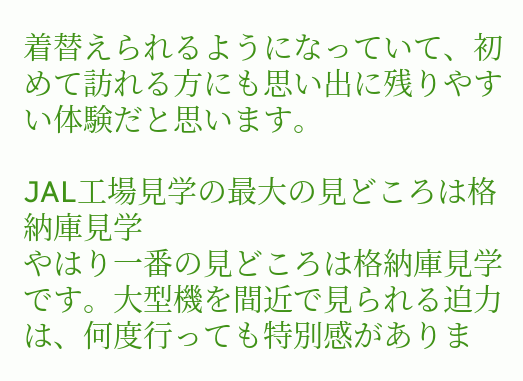着替えられるようになっていて、初めて訪れる方にも思い出に残りやすい体験だと思います。

JAL工場見学の最大の見どころは格納庫見学
やはり一番の見どころは格納庫見学です。大型機を間近で見られる迫力は、何度行っても特別感がありま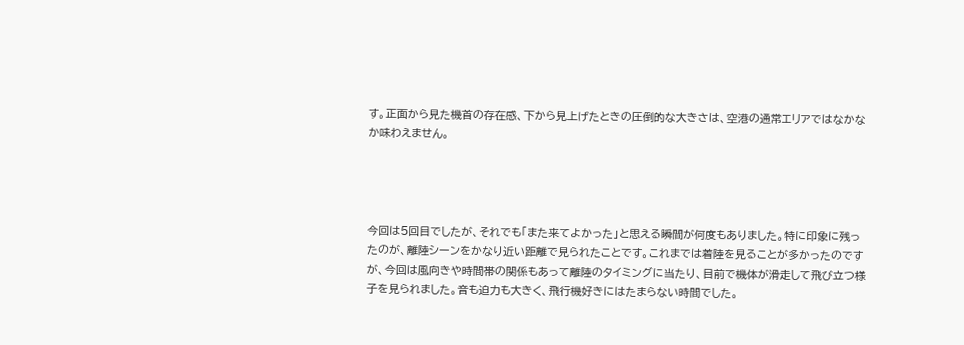す。正面から見た機首の存在感、下から見上げたときの圧倒的な大きさは、空港の通常エリアではなかなか味わえません。




今回は5回目でしたが、それでも「また来てよかった」と思える瞬間が何度もありました。特に印象に残ったのが、離陸シーンをかなり近い距離で見られたことです。これまでは着陸を見ることが多かったのですが、今回は風向きや時間帯の関係もあって離陸のタイミングに当たり、目前で機体が滑走して飛び立つ様子を見られました。音も迫力も大きく、飛行機好きにはたまらない時間でした。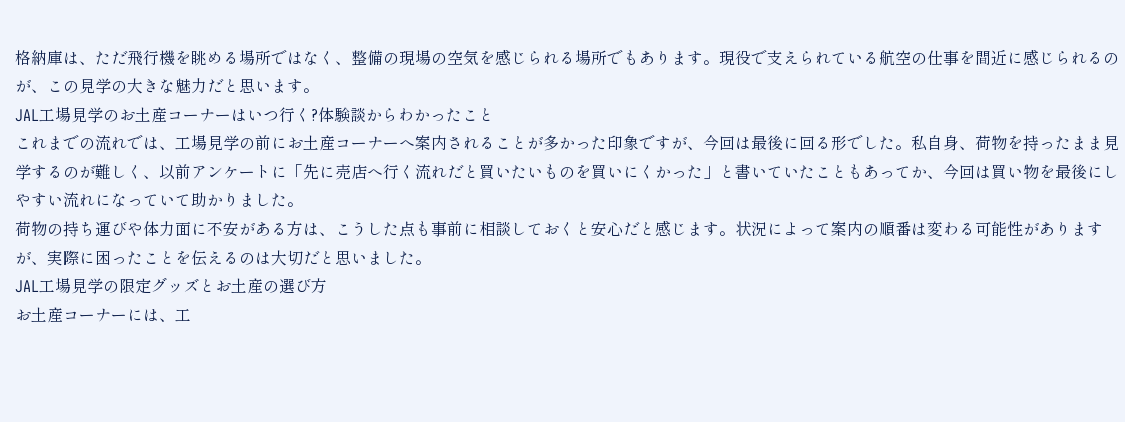格納庫は、ただ飛行機を眺める場所ではなく、整備の現場の空気を感じられる場所でもあります。現役で支えられている航空の仕事を間近に感じられるのが、この見学の大きな魅力だと思います。
JAL工場見学のお土産コーナーはいつ行く?体験談からわかったこと
これまでの流れでは、工場見学の前にお土産コーナーへ案内されることが多かった印象ですが、今回は最後に回る形でした。私自身、荷物を持ったまま見学するのが難しく、以前アンケートに「先に売店へ行く流れだと買いたいものを買いにくかった」と書いていたこともあってか、今回は買い物を最後にしやすい流れになっていて助かりました。
荷物の持ち運びや体力面に不安がある方は、こうした点も事前に相談しておくと安心だと感じます。状況によって案内の順番は変わる可能性がありますが、実際に困ったことを伝えるのは大切だと思いました。
JAL工場見学の限定グッズとお土産の選び方
お土産コーナーには、工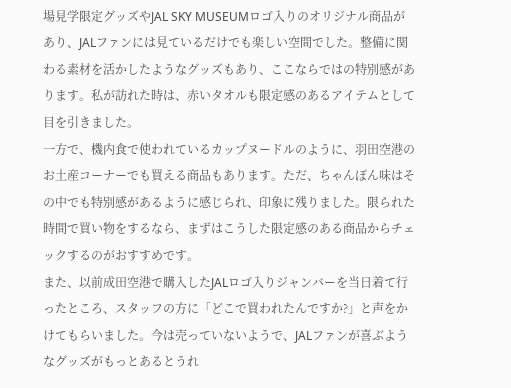場見学限定グッズやJAL SKY MUSEUMロゴ入りのオリジナル商品があり、JALファンには見ているだけでも楽しい空間でした。整備に関わる素材を活かしたようなグッズもあり、ここならではの特別感があります。私が訪れた時は、赤いタオルも限定感のあるアイテムとして目を引きました。
一方で、機内食で使われているカップヌードルのように、羽田空港のお土産コーナーでも買える商品もあります。ただ、ちゃんぽん味はその中でも特別感があるように感じられ、印象に残りました。限られた時間で買い物をするなら、まずはこうした限定感のある商品からチェックするのがおすすめです。
また、以前成田空港で購入したJALロゴ入りジャンバーを当日着て行ったところ、スタッフの方に「どこで買われたんですか?」と声をかけてもらいました。今は売っていないようで、JALファンが喜ぶようなグッズがもっとあるとうれ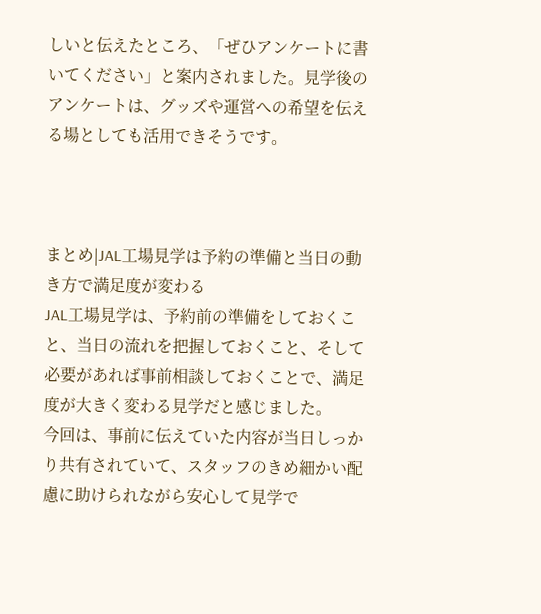しいと伝えたところ、「ぜひアンケートに書いてください」と案内されました。見学後のアンケートは、グッズや運営への希望を伝える場としても活用できそうです。



まとめ|JAL工場見学は予約の準備と当日の動き方で満足度が変わる
JAL工場見学は、予約前の準備をしておくこと、当日の流れを把握しておくこと、そして必要があれば事前相談しておくことで、満足度が大きく変わる見学だと感じました。
今回は、事前に伝えていた内容が当日しっかり共有されていて、スタッフのきめ細かい配慮に助けられながら安心して見学で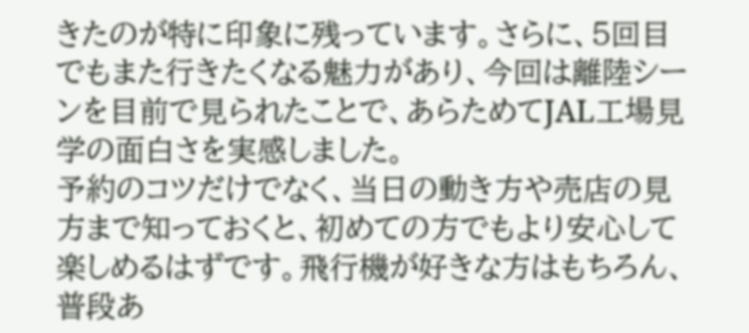きたのが特に印象に残っています。さらに、5回目でもまた行きたくなる魅力があり、今回は離陸シーンを目前で見られたことで、あらためてJAL工場見学の面白さを実感しました。
予約のコツだけでなく、当日の動き方や売店の見方まで知っておくと、初めての方でもより安心して楽しめるはずです。飛行機が好きな方はもちろん、普段あ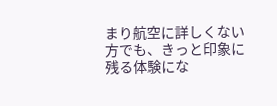まり航空に詳しくない方でも、きっと印象に残る体験にな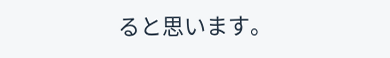ると思います。